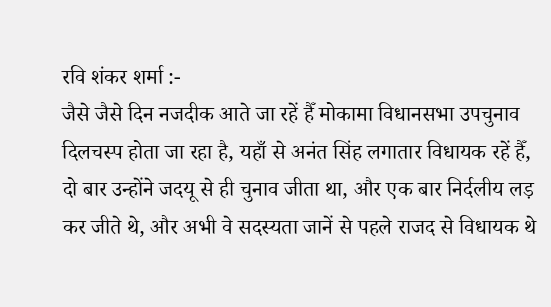रवि शंकर शर्मा :-
जैसे जैसे दिन नजदीक आते जा रहें हैँ मोकामा विधानसभा उपचुनाव दिलचस्प होता जा रहा है, यहाँ से अनंत सिंह लगातार विधायक रहें हैँ, दो बार उन्होंने जदयू से ही चुनाव जीता था, और एक बार निर्दलीय लड़ कर जीते थे, और अभी वे सदस्यता जानें से पहले राजद से विधायक थे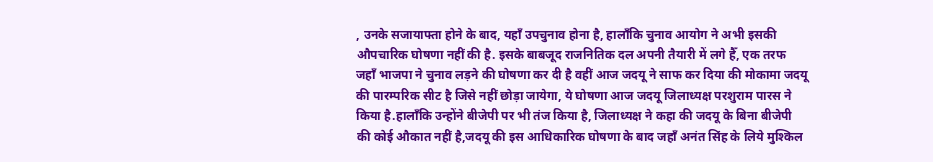, उनके सजायाफ्ता होने के बाद, यहाँ उपचुनाव होना है, हालाँकि चुनाव आयोग ने अभी इसकी औपचारिक घोषणा नहीं की है. इसके बाबजूद राजनितिक दल अपनी तैयारी में लगे हैँ, एक तरफ जहाँ भाजपा ने चुनाव लड़ने की घोषणा कर दी है वहीं आज जदयू ने साफ कर दिया की मोकामा जदयू की पारम्परिक सीट है जिसे नहीं छोड़ा जायेगा, ये घोषणा आज जदयू जिलाध्यक्ष परशुराम पारस ने किया है.हालाँकि उन्होंने बीजेपी पर भी तंज किया है, जिलाध्यक्ष ने कहा की जदयू के बिना बीजेपी की कोई औकात नहीं है,जदयू की इस आधिकारिक घोषणा के बाद जहाँ अनंत सिंह के लिये मुश्किल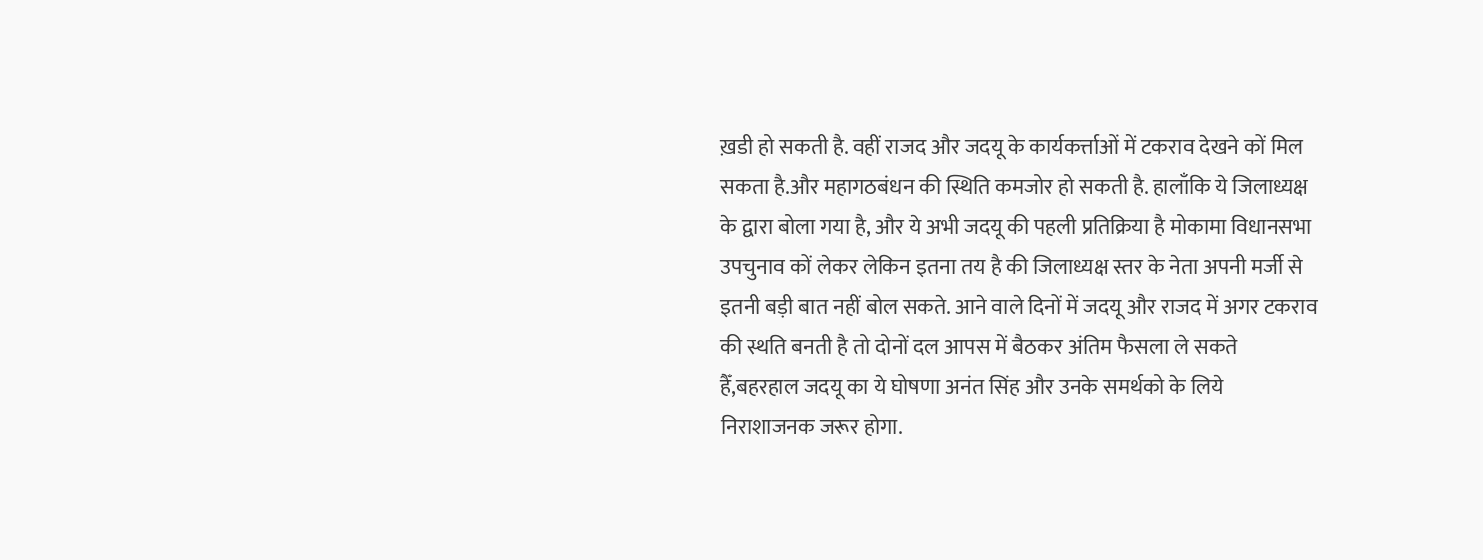ख़डी हो सकती है. वहीं राजद और जदयू के कार्यकर्त्ताओं में टकराव देखने कों मिल सकता है.और महागठबंधन की स्थिति कमजोर हो सकती है. हालाँकि ये जिलाध्यक्ष के द्वारा बोला गया है, और ये अभी जदयू की पहली प्रतिक्रिया है मोकामा विधानसभा उपचुनाव कों लेकर लेकिन इतना तय है की जिलाध्यक्ष स्तर के नेता अपनी मर्जी से इतनी बड़ी बात नहीं बोल सकते. आने वाले दिनों में जदयू और राजद में अगर टकराव की स्थति बनती है तो दोनों दल आपस में बैठकर अंतिम फैसला ले सकते हैँ,बहरहाल जदयू का ये घोषणा अनंत सिंह और उनके समर्थको के लिये निराशाजनक जरूर होगा.